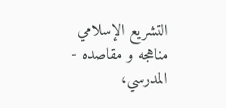التشريع الإسلامي مناهجه و مقاصده - المدرسي،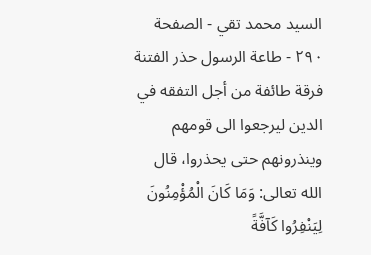السيد محمد تقي - الصفحة ٢٩٠ - طاعة الرسول حذر الفتنة
فرقة طائفة من أجل التفقه في الدين ليرجعوا الى قومهم وينذرونهم حتى يحذروا، قال الله تعالى: وَمَا كَانَ الْمُؤْمِنُونَ لِيَنْفِرُوا كَآفَّةً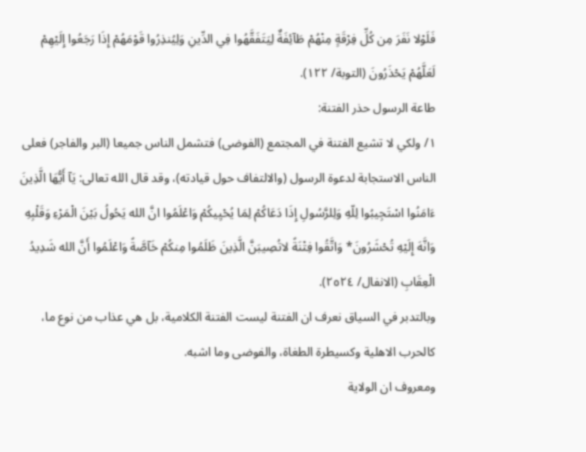فَلَوْلا نَفَرَ مِن كُلِّ فِرْقَةٍ مِنْهُمْ طَآئِفَةٌ لِيَتَفَقَّهُوا فِي الدِّينِ وَلِيُنذِرُوا قَوْمَهُمْ إِذَا رَجَعُوا إِلَيْهِمْ لَعَلَّهُمْ يَحْذَرُونَ (التوبة/ ١٢٢).
طاعة الرسول حذر الفتنة:
١/ ولكي لا تشيع الفتنة في المجتمع (الفوضى) فتشمل الناس جميعا (البر والفاجر) فعلى الناس الاستجابة لدعوة الرسول (والالتفاف حول قيادته)، وقد قال الله تعالى: يَآ أَيُّهَا الَّذِينَ ءَامَنُوا اسْتَجِيبُوا لِلّهِ وَلِلرَّسُولِ إِذَا دَعَاكُمْ لِمَا يُحْيِيكُمْ وَاعْلَمُوا انَّ الله يَحُولُ بَيْنَ الْمَرْءِ وَقَلْبِهِ وَانَّهَ إِلَيْهِ تُحْشَرُونَ* وَاتَّقُوا فِتْنَةً لاتُصِيبَنَّ الَّذِينَ ظَلَمُوا مِنكُمْ خَآصَّةً وَاعْلَمُوا أَنَّ الله شَدِيدُ الْعِقَابِ (الانفال/ ٢٥٢٤).
وبالتدبر في السياق نعرف ان الفتنة ليست الفتنة الكلامية، بل هي عذاب من نوع ما، كالحرب الاهلية وكسيطرة الطغاة، والفوضى وما اشبه.
ومعروف ان الولاية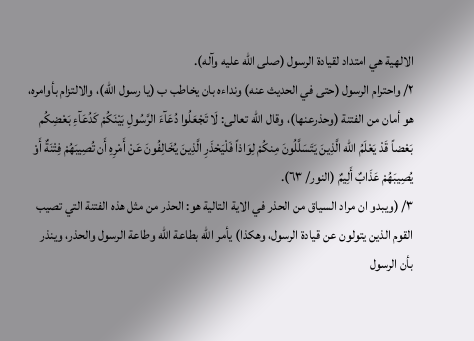الالهية هي امتداد لقيادة الرسول (صلى الله عليه وآله).
٢/ واحترام الرسول (حتى في الحديث عنه) ونداءه بان يخاطب ب (يا رسول الله)، والالتزام بأوامره، هو أمان من الفتنة (وحذرعنها)، وقال الله تعالى: لَا تَجْعَلُوا دُعَآءَ الرَّسُولِ بَيْنَكُمْ كَدُعَآءِ بَعْضِكُم بَعْضاً قَدْ يَعْلَمُ الله الَّذِينَ يَتَسَلَّلُونَ مِنكُمْ لِوَاذاً فَلْيَحْذَرِ الَّذِينَ يُخَالِفُونَ عَنْ أَمْرِهِ أَن تُصِيبَهُمْ فِتْنَةٌ أَوْ يُصِيبَهُمْ عَذَابٌ أَلِيمٌ (النور/ ٦٣).
٣/ (ويبدو ان مراد السياق من الحذر في الاية التالية هو: الحذر من مثل هذه الفتنة التي تصيب القوم الذين يتولون عن قيادة الرسول، وهكذا) يأمر الله بطاعة الله وطاعة الرسول والحذر، وينذر بأن الرسول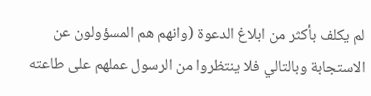لم يكلف بأكثر من ابلاغ الدعوة (وانهم هم المسؤولون عن الاستجابة وبالتالي فلا ينتظروا من الرسول عملهم على طاعته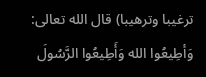ترغيبا وترهيبا) قال الله تعالى: وَأطِيعُوا الله وَأَطِيعُوا الرَّسُولَ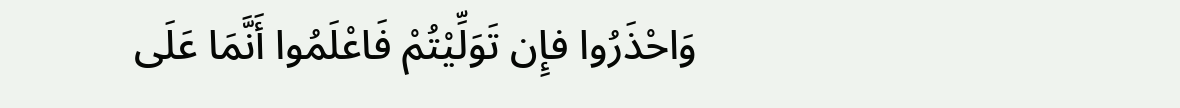وَاحْذَرُوا فإِن تَوَلِّيْتُمْ فَاعْلَمُوا أَنَّمَا عَلَى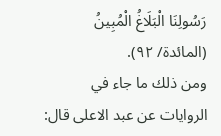رَسُولِنَا الْبَلَاغُ الْمُبِينُ (المائدة/ ٩٢).
ومن ذلك ما جاء في الروايات عن عبد الاعلى قال: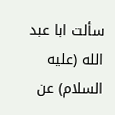سألت ابا عبد الله (عليه السلام) عن